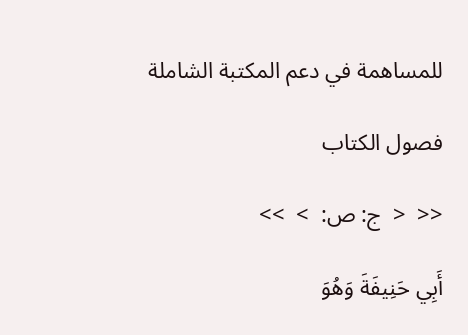للمساهمة في دعم المكتبة الشاملة

فصول الكتاب

<<  <  ج: ص:  >  >>

أَبِي حَنِيفَةَ وَهُوَ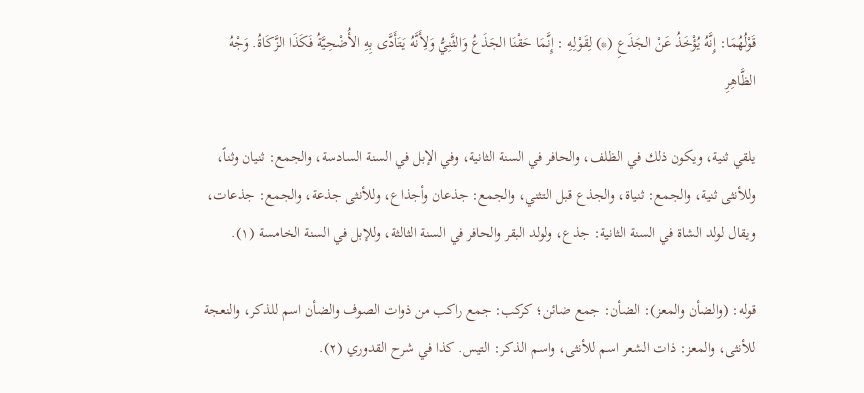قَوْلُهُمَا: إِنَّهُ يُؤْخَذُ عَنْ الجَذَعِ (*) لِقَوْلِهِ : إِنَّمَا حَقْنَا الجَذَعُ وَالثَّنِيُّ وَلِأَنَّهُ يَتَأَدَّى بِهِ الأُضْحِيَّةُ فَكَذَا الزَّكَاةُ. وَجْهُ الظَّاهِرِ

يلقي ثنية، ويكون ذلك في الظلف، والحافر في السنة الثانية، وفي الإبل في السنة السادسة، والجمع: ثنيان وثناً، وللأنثى ثنية، والجمع: ثنياة، والجذع قبل التثني، والجمع: جذعان وأجذاع، وللأنثى جذعة، والجمع: جذعات، ويقال لولد الشاة في السنة الثانية: جذع، ولولد البقر والحافر في السنة الثالثة، وللإبل في السنة الخامسة (١).

قوله: (والضأن والمعز): الضأن: جمع ضائن؛ كركب: جمع راكب من ذوات الصوف والضأن اسم للذكر، والنعجة للأنثى، والمعز: ذات الشعر اسم للأنثى، واسم الذكر: التيس. كذا في شرح القدوري (٢).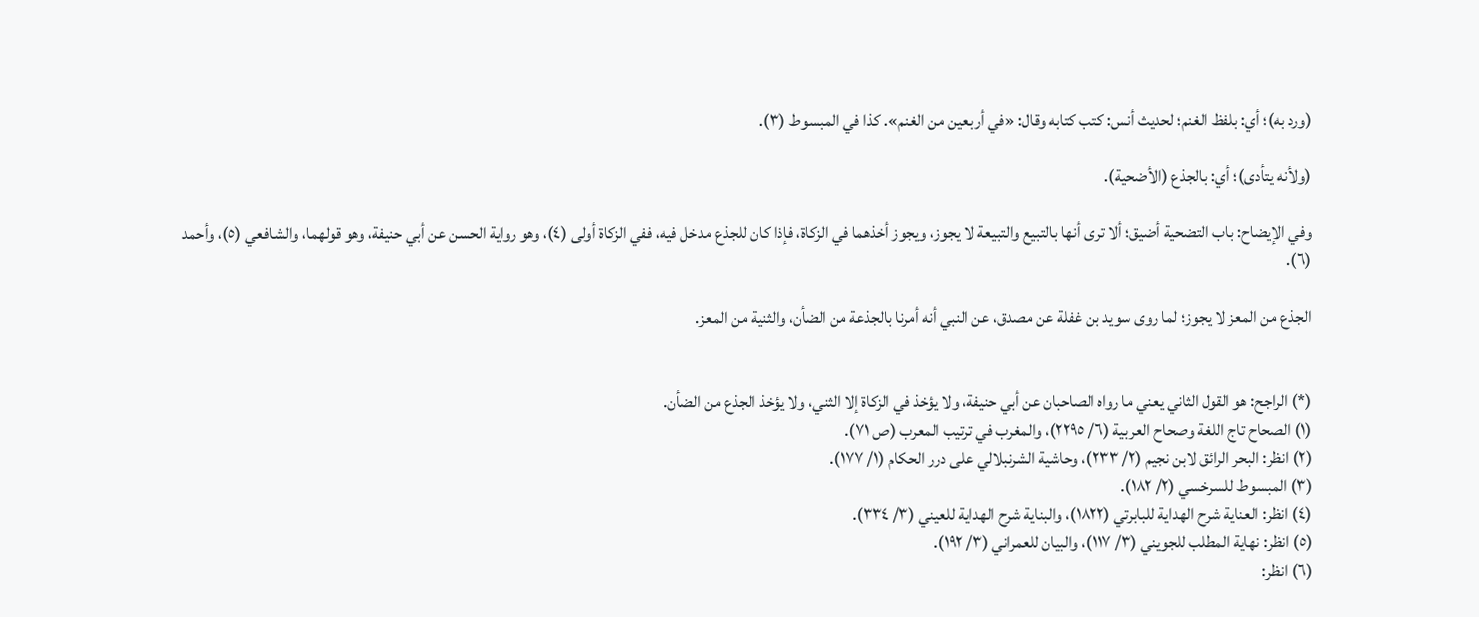(ورد به)؛ أي: بلفظ الغنم؛ لحديث أنس: كتب كتابه وقال: «في أربعين من الغنم». كذا في المبسوط (٣).

(ولأنه يتأدى)؛ أي: بالجذع (الأضحية).

وفي الإيضاح: باب التضحية أضيق؛ ألا ترى أنها بالتبيع والتبيعة لا يجوز، ويجوز أخذهما في الزكاة، فإذا كان للجذع مدخل فيه، ففي الزكاة أولى (٤)، وهو رواية الحسن عن أبي حنيفة، وهو قولهما، والشافعي (٥)، وأحمد (٦).

الجذع من المعز لا يجوز؛ لما روى سويد بن غفلة عن مصدق، عن النبي أنه أمرنا بالجذعة من الضأن، والثنية من المعز.


(*) الراجح: هو القول الثاني يعني ما رواه الصاحبان عن أبي حنيفة، ولا يؤخذ في الزكاة إلا الثني، ولا يؤخذ الجذع من الضأن.
(١) الصحاح تاج اللغة وصحاح العربية (٦/ ٢٢٩٥)، والمغرب في ترتيب المعرب (ص ٧١).
(٢) انظر: البحر الرائق لابن نجيم (٢/ ٢٣٣)، وحاشية الشرنبلالي على درر الحكام (١/ ١٧٧).
(٣) المبسوط للسرخسي (٢/ ١٨٢).
(٤) انظر: العناية شرح الهداية للبابرتي (١٨٢٢)، والبناية شرح الهداية للعيني (٣/ ٣٣٤).
(٥) انظر: نهاية المطلب للجويني (٣/ ١١٧)، والبيان للعمراني (٣/ ١٩٢).
(٦) انظر: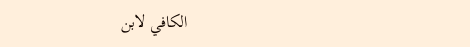الكافي لابن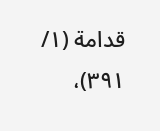قدامة (١/ ٣٩١)،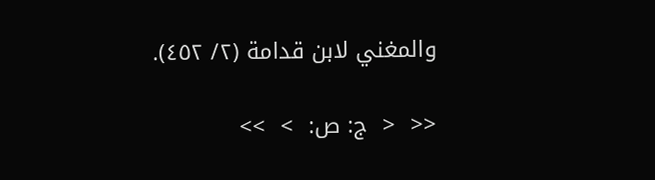والمغني لابن قدامة (٢/ ٤٥٢).

<<  <  ج: ص:  >  >>